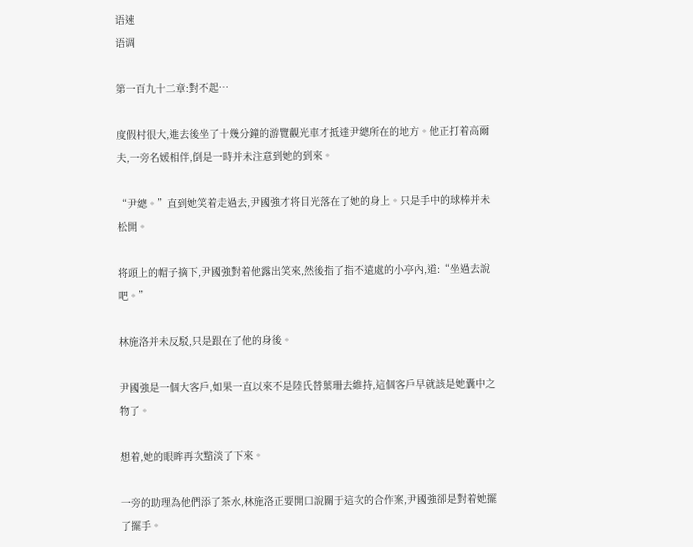语速
语调

第一百九十二章:對不起…

度假村很大,進去後坐了十幾分鐘的游覽觀光車才抵達尹總所在的地方。他正打着高爾夫,一旁名媛相伴,倒是一時并未注意到她的到來。

“尹總。”直到她笑着走過去,尹國強才将目光落在了她的身上。只是手中的球棒并未松開。

将頭上的帽子摘下,尹國強對着他露出笑來,然後指了指不遠處的小亭內,道:“坐過去說吧。”

林施洛并未反駁,只是跟在了他的身後。

尹國強是一個大客戶,如果一直以來不是陸氏替葉珊去維持,這個客戶早就該是她囊中之物了。

想着,她的眼眸再次黯淡了下來。

一旁的助理為他們添了茶水,林施洛正要開口說關于這次的合作案,尹國強卻是對着她擺了擺手。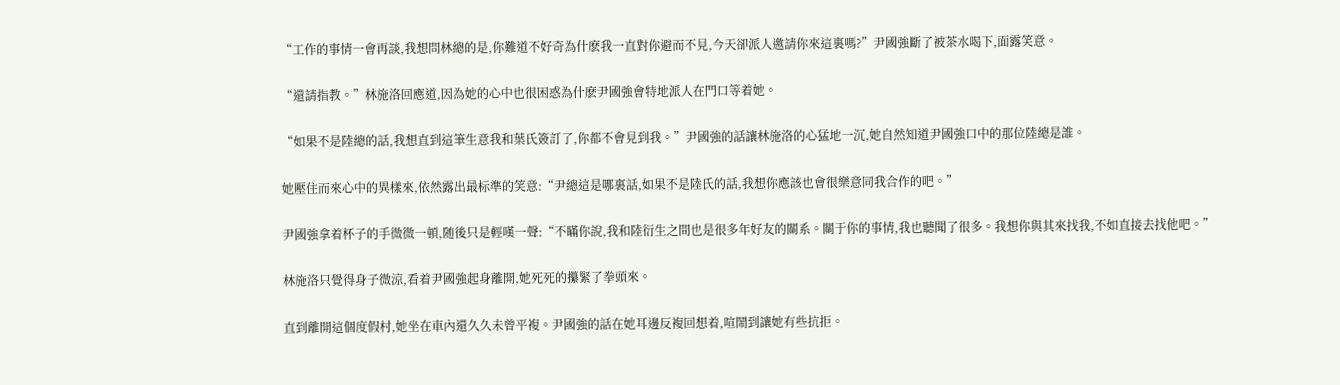“工作的事情一會再談,我想問林總的是,你難道不好奇為什麽我一直對你避而不見,今天卻派人邀請你來這裏嗎?”尹國強斷了被茶水喝下,面露笑意。

“還請指教。”林施洛回應道,因為她的心中也很困惑為什麽尹國強會特地派人在門口等着她。

“如果不是陸總的話,我想直到這筆生意我和葉氏簽訂了,你都不會見到我。”尹國強的話讓林施洛的心猛地一沉,她自然知道尹國強口中的那位陸總是誰。

她壓住而來心中的異樣來,依然露出最标準的笑意:“尹總這是哪裏話,如果不是陸氏的話,我想你應該也會很樂意同我合作的吧。”

尹國強拿着杯子的手微微一頓,随後只是輕嘆一聲:“不瞞你說,我和陸衍生之間也是很多年好友的關系。關于你的事情,我也聽聞了很多。我想你與其來找我,不如直接去找他吧。”

林施洛只覺得身子微涼,看着尹國強起身離開,她死死的攥緊了拳頭來。

直到離開這個度假村,她坐在車內還久久未曾平複。尹國強的話在她耳邊反複回想着,喧鬧到讓她有些抗拒。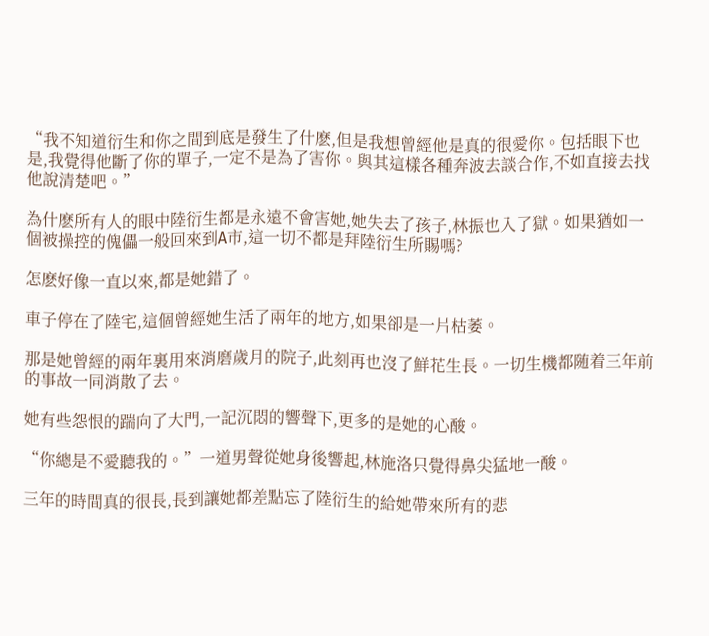“我不知道衍生和你之間到底是發生了什麽,但是我想曾經他是真的很愛你。包括眼下也是,我覺得他斷了你的單子,一定不是為了害你。與其這樣各種奔波去談合作,不如直接去找他說清楚吧。”

為什麽所有人的眼中陸衍生都是永遠不會害她,她失去了孩子,林振也入了獄。如果猶如一個被操控的傀儡一般回來到A市,這一切不都是拜陸衍生所賜嗎?

怎麽好像一直以來,都是她錯了。

車子停在了陸宅,這個曾經她生活了兩年的地方,如果卻是一片枯萎。

那是她曾經的兩年裏用來消磨歲月的院子,此刻再也沒了鮮花生長。一切生機都随着三年前的事故一同消散了去。

她有些怨恨的踹向了大門,一記沉悶的響聲下,更多的是她的心酸。

“你總是不愛聽我的。”一道男聲從她身後響起,林施洛只覺得鼻尖猛地一酸。

三年的時間真的很長,長到讓她都差點忘了陸衍生的給她帶來所有的悲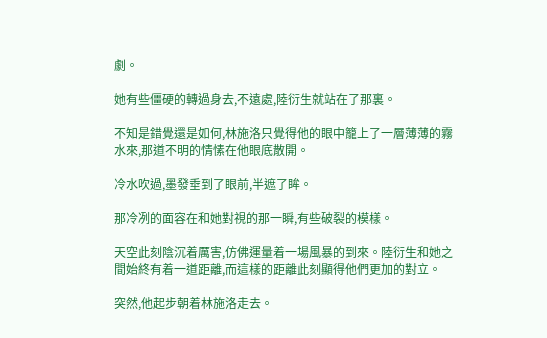劇。

她有些僵硬的轉過身去,不遠處,陸衍生就站在了那裏。

不知是錯覺還是如何,林施洛只覺得他的眼中籠上了一層薄薄的霧水來,那道不明的情愫在他眼底散開。

冷水吹過,墨發垂到了眼前,半遮了眸。

那冷冽的面容在和她對視的那一瞬,有些破裂的模樣。

天空此刻陰沉着厲害,仿佛運量着一場風暴的到來。陸衍生和她之間始終有着一道距離,而這樣的距離此刻顯得他們更加的對立。

突然,他起步朝着林施洛走去。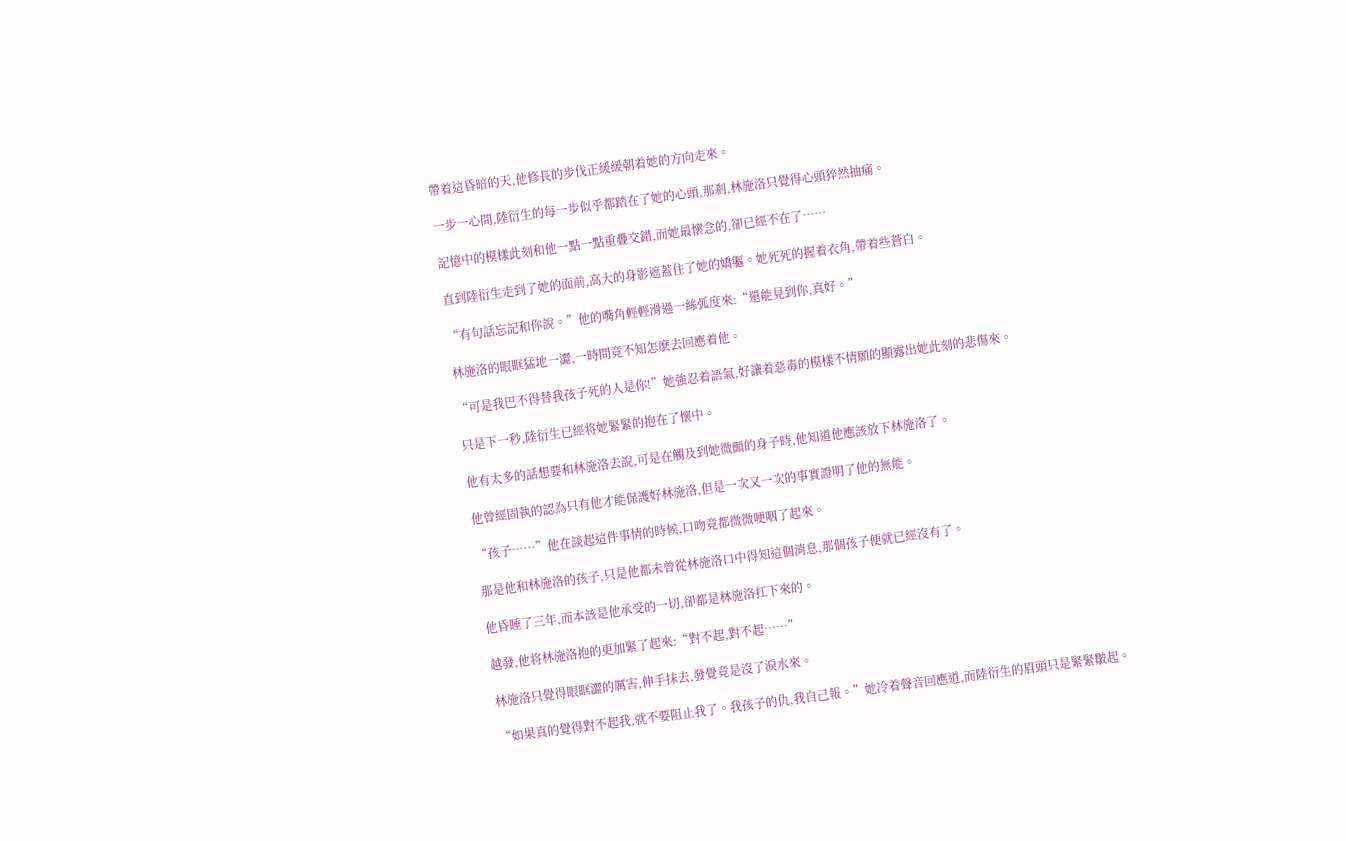帶着這昏暗的天,他修長的步伐正緩緩朝着她的方向走來。

一步一心間,陸衍生的每一步似乎都踏在了她的心頭,那剎,林施洛只覺得心頭猝然抽痛。

記憶中的模樣此刻和他一點一點重疊交錯,而她最懷念的,卻已經不在了……

直到陸衍生走到了她的面前,高大的身影遮蓋住了她的嬌軀。她死死的握着衣角,帶着些蒼白。

“有句話忘記和你說。”他的嘴角輕輕滑過一絲弧度來:“還能見到你,真好。”

林施洛的眼眶猛地一澀,一時間竟不知怎麽去回應着他。

“可是我巴不得替我孩子死的人是你!”她強忍着語氣,好讓着惡毒的模樣不情願的顯露出她此刻的悲傷來。

只是下一秒,陸衍生已經将她緊緊的抱在了懷中。

他有太多的話想要和林施洛去說,可是在觸及到她微顫的身子時,他知道他應該放下林施洛了。

他曾經固執的認為只有他才能保護好林施洛,但是一次又一次的事實證明了他的無能。

“孩子……”他在談起這件事情的時候,口吻竟都微微哽咽了起來。

那是他和林施洛的孩子,只是他都未曾從林施洛口中得知這個消息,那個孩子便就已經沒有了。

他昏睡了三年,而本該是他承受的一切,卻都是林施洛扛下來的。

越發,他将林施洛抱的更加緊了起來:“對不起,對不起……”

林施洛只覺得眼眶澀的厲害,伸手抹去,發覺竟是沒了淚水來。

“如果真的覺得對不起我,就不要阻止我了。我孩子的仇,我自己報。”她冷着聲音回應道,而陸衍生的眉頭只是緊緊皺起。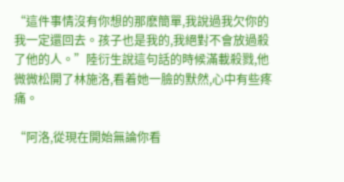“這件事情沒有你想的那麽簡單,我說過我欠你的我一定還回去。孩子也是我的,我絕對不會放過殺了他的人。”陸衍生說這句話的時候滿載殺戮,他微微松開了林施洛,看着她一臉的默然,心中有些疼痛。

“阿洛,從現在開始無論你看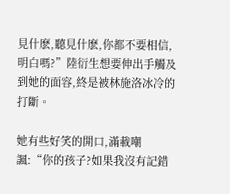見什麽,聽見什麽,你都不要相信,明白嗎?”陸衍生想要伸出手觸及到她的面容,終是被林施洛冰冷的打斷。

她有些好笑的開口,滿載嘲諷:“你的孩子?如果我沒有記錯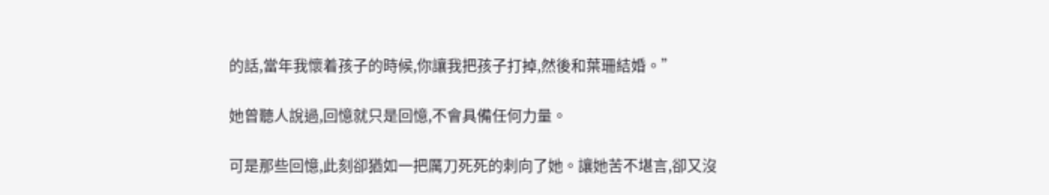的話,當年我懷着孩子的時候,你讓我把孩子打掉,然後和葉珊結婚。”

她曾聽人說過,回憶就只是回憶,不會具備任何力量。

可是那些回憶,此刻卻猶如一把厲刀死死的刺向了她。讓她苦不堪言,卻又沒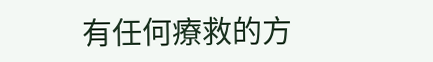有任何療救的方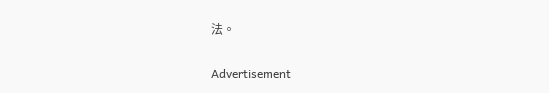法。

Advertisement